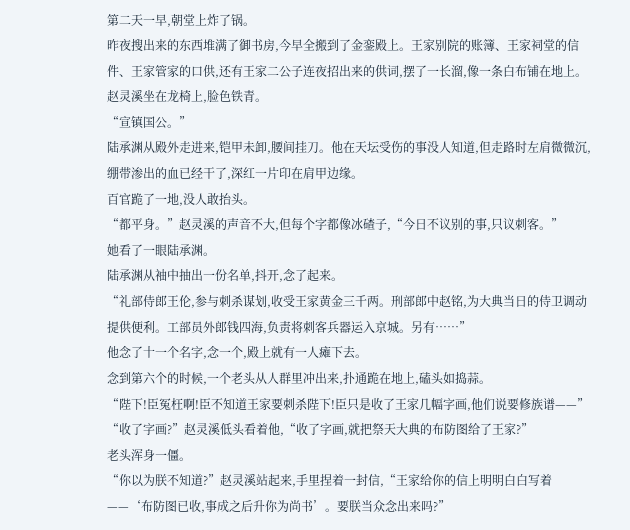第二天一早,朝堂上炸了锅。
昨夜搜出来的东西堆满了御书房,今早全搬到了金銮殿上。王家别院的账簿、王家祠堂的信件、王家管家的口供,还有王家二公子连夜招出来的供词,摆了一长溜,像一条白布铺在地上。
赵灵溪坐在龙椅上,脸色铁青。
“宣镇国公。”
陆承渊从殿外走进来,铠甲未卸,腰间挂刀。他在天坛受伤的事没人知道,但走路时左肩微微沉,绷带渗出的血已经干了,深红一片印在肩甲边缘。
百官跪了一地,没人敢抬头。
“都平身。”赵灵溪的声音不大,但每个字都像冰碴子,“今日不议别的事,只议刺客。”
她看了一眼陆承渊。
陆承渊从袖中抽出一份名单,抖开,念了起来。
“礼部侍郎王伦,参与刺杀谋划,收受王家黄金三千两。刑部郎中赵铭,为大典当日的侍卫调动提供便利。工部员外郎钱四海,负责将刺客兵器运入京城。另有……”
他念了十一个名字,念一个,殿上就有一人瘫下去。
念到第六个的时候,一个老头从人群里冲出来,扑通跪在地上,磕头如捣蒜。
“陛下!臣冤枉啊!臣不知道王家要刺杀陛下!臣只是收了王家几幅字画,他们说要修族谱——”
“收了字画?”赵灵溪低头看着他,“收了字画,就把祭天大典的布防图给了王家?”
老头浑身一僵。
“你以为朕不知道?”赵灵溪站起来,手里捏着一封信,“王家给你的信上明明白白写着——‘布防图已收,事成之后升你为尚书’。要朕当众念出来吗?”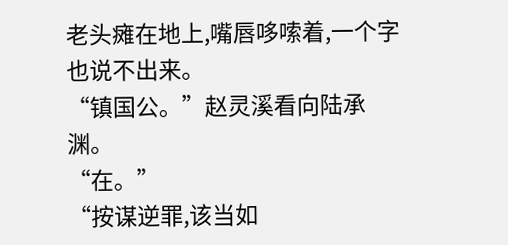老头瘫在地上,嘴唇哆嗦着,一个字也说不出来。
“镇国公。”赵灵溪看向陆承渊。
“在。”
“按谋逆罪,该当如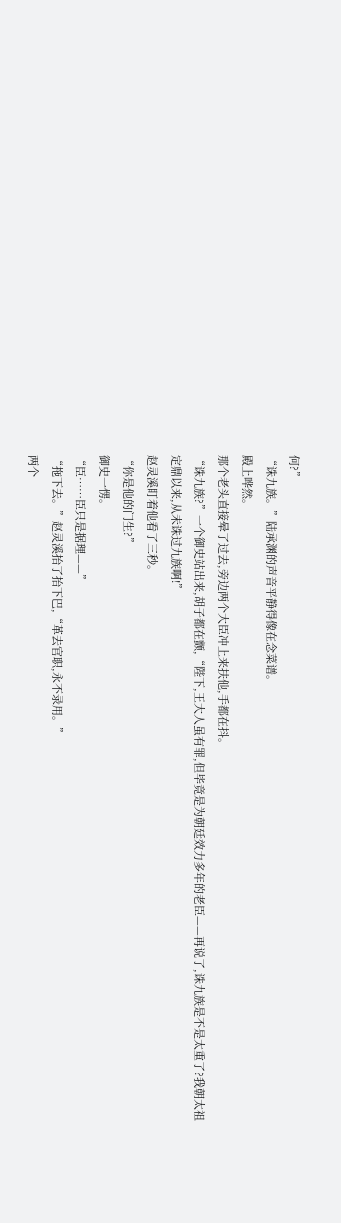何?”
“诛九族。”陆承渊的声音平静得像在念菜谱。
殿上哗然。
那个老头直接晕了过去,旁边两个大臣冲上来扶他,手都在抖。
“诛九族?”一个御史站出来,胡子都在颤,“陛下,王大人虽有罪,但毕竟是为朝廷效力多年的老臣——再说了,诛九族是不是太重了?我朝太祖定鼎以来,从未诛过九族啊!”
赵灵溪盯着他看了三秒。
“你是他的门生?”
御史一愣。
“臣……臣只是据理——”
“拖下去。”赵灵溪抬了抬下巴,“革去官职,永不录用。”
两个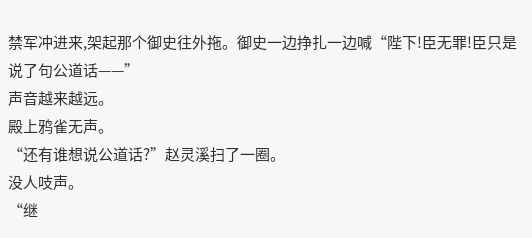禁军冲进来,架起那个御史往外拖。御史一边挣扎一边喊“陛下!臣无罪!臣只是说了句公道话——”
声音越来越远。
殿上鸦雀无声。
“还有谁想说公道话?”赵灵溪扫了一圈。
没人吱声。
“继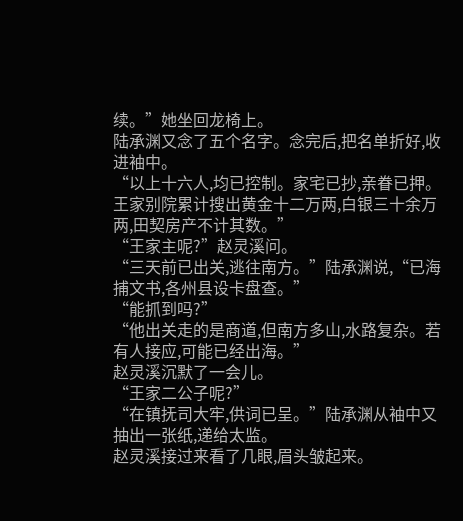续。”她坐回龙椅上。
陆承渊又念了五个名字。念完后,把名单折好,收进袖中。
“以上十六人,均已控制。家宅已抄,亲眷已押。王家别院累计搜出黄金十二万两,白银三十余万两,田契房产不计其数。”
“王家主呢?”赵灵溪问。
“三天前已出关,逃往南方。”陆承渊说,“已海捕文书,各州县设卡盘查。”
“能抓到吗?”
“他出关走的是商道,但南方多山,水路复杂。若有人接应,可能已经出海。”
赵灵溪沉默了一会儿。
“王家二公子呢?”
“在镇抚司大牢,供词已呈。”陆承渊从袖中又抽出一张纸,递给太监。
赵灵溪接过来看了几眼,眉头皱起来。